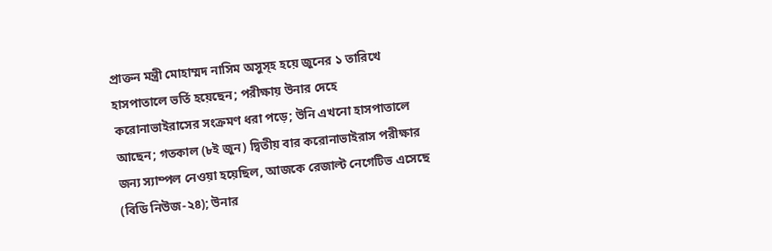প্রাক্তন মন্ত্রী মোহাম্মদ নাসিম অসুস্হ হয়ে জুনের ১ তারিখে হাসপাতালে ভর্তি হয়েছেন; পরীক্ষায় উনার দেহে করোনাভাইরাসের সংক্রমণ ধরা পড়ে; উনি এখনো হাসপাতালে আছেন; গতকাল (৮ই জুন) দ্বিতীয় বার করোনাভাইরাস পরীক্ষার জন্য স্যাম্পল নেওয়া হয়েছিল, আজকে রেজাল্ট নেগেটিভ এসেছে (বিডি নিউজ-২৪); উনার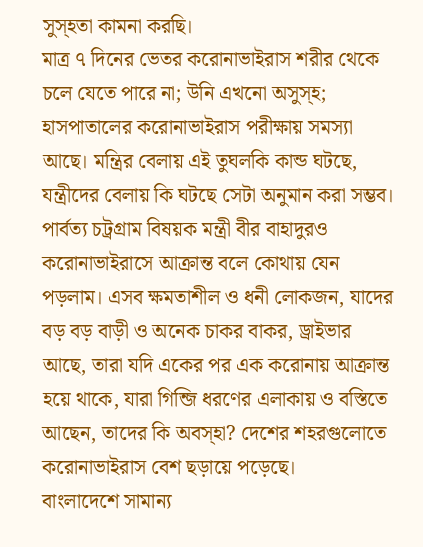সুস্হতা কামনা করছি।
মাত্র ৭ দিনের ভেতর করোনাভাইরাস শরীর থেকে চলে যেতে পারে না; উনি এখনো অসুস্হ; হাসপাতালের করোনাভাইরাস পরীক্ষায় সমস্যা আছে। মন্ত্রির বেলায় এই তুঘলকি কান্ড ঘটছে, যন্ত্রীদের বেলায় কি ঘটছে সেটা অনুমান করা সম্ভব।
পার্বত্য চট্রগ্রাম বিষয়ক মন্ত্রী বীর বাহাদুরও করোনাভাইরাসে আক্রান্ত বলে কোথায় যেন পড়লাম। এসব ক্ষমতাশীল ও ধনী লোকজন, যাদের বড় বড় বাড়ী ও অনেক চাকর বাকর, ড্রাইভার আছে, তারা যদি একের পর এক করোনায় আক্রান্ত হয়ে থাকে, যারা গিন্জি ধরণের এলাকায় ও বস্তিতে আছেন, তাদের কি অবস্হা? দেশের শহরগুলোতে করোনাভাইরাস বেশ ছড়ায়ে পড়েছে।
বাংলাদেশে সামান্য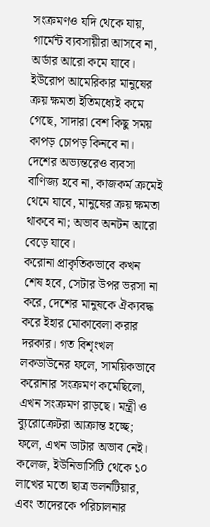সংক্রমণও যদি থেকে যায়, গার্মেন্ট ব্যবসায়ীরা আসবে না, অর্ডার আরো কমে যাবে। ইউরোপ আমেরিকার মানুষের ক্রয় ক্ষমতা ইতিমধ্যেই কমে গেছে, সাদারা বেশ কিছু সময় কাপড় চোপড় কিনবে না। দেশের অভ্যন্তরেও ব্যবসা বাণিজ্য হবে না, কাজকর্ম ক্রমেই থেমে যাবে, মানুষের ক্রয় ক্ষমতা থাকবে না; অভাব অনটন আরো বেড়ে যাবে।
করোনা প্রাকৃতিকভাবে কখন শেষ হবে, সেটার উপর ভরসা না করে, দেশের মানুষকে ঐক্যবদ্ধ করে ইহার মোকাবেলা করার দরকার। গত বিশৃংখল লকডাউনের ফলে, সাময়িকভাবে করোনার সংক্রমণ কমেছিলো, এখন সংক্রমণ রাড়ছে। মন্ত্রী ও ব্যুরোক্রেটরা আক্রান্ত হচ্ছে; ফলে, এখন ডাটার অভাব নেই।
কলেজ, ইউনিভার্সিটি থেকে ১০ লাখের মতো ছাত্র ভলনটিয়ার, এবং তাদেরকে পরিচালনার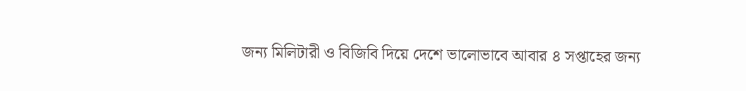জন্য মিলিটারী ও বিজিবি দিয়ে দেশে ভালোভাবে আবার ৪ সপ্তাহের জন্য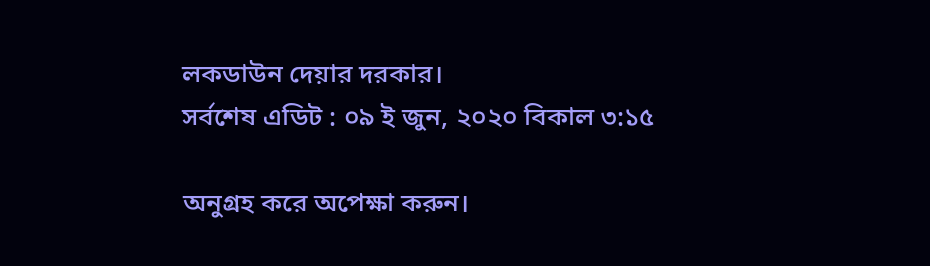লকডাউন দেয়ার দরকার।
সর্বশেষ এডিট : ০৯ ই জুন, ২০২০ বিকাল ৩:১৫

অনুগ্রহ করে অপেক্ষা করুন।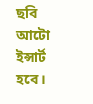ছবি আটো ইন্সার্ট হবে।